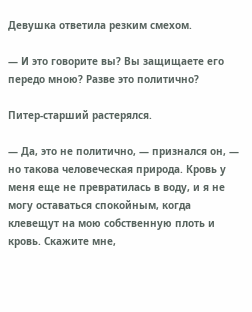Девушка ответила резким смехом.

— И это говорите вы? Вы защищаете его передо мною? Разве это политично?

Питер-старший растерялся.

— Да, это не политично, — признался он, — но такова человеческая природа. Кровь у меня еще не превратилась в воду, и я не могу оставаться спокойным, когда клевещут на мою собственную плоть и кровь. Скажите мне,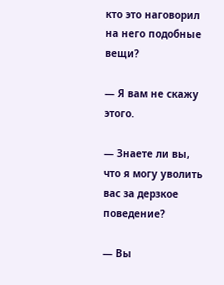кто это наговорил на него подобные вещи?

— Я вам не скажу этого.

— Знаете ли вы, что я могу уволить вас за дерзкое поведение?

— Вы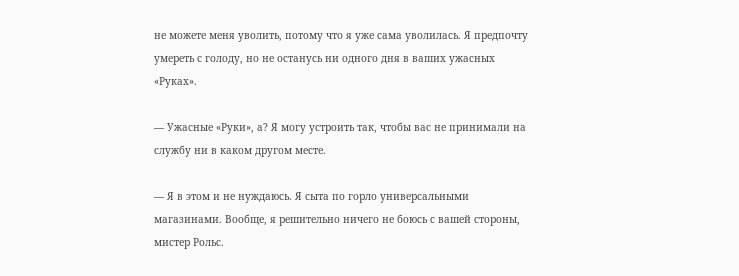не можете меня уволить, потому что я уже сама уволилась. Я предпочту умереть с голоду, но не останусь ни одного дня в ваших ужасных «Руках».

— Ужасные «Руки», а? Я могу устроить так, чтобы вас не принимали на службу ни в каком другом месте.

— Я в этом и не нуждаюсь. Я сыта по горло универсальными магазинами. Вообще, я решительно ничего не боюсь с вашей стороны, мистер Рольс.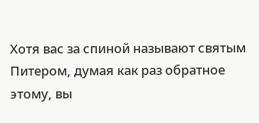Хотя вас за спиной называют святым Питером, думая как раз обратное этому, вы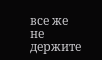все же не держите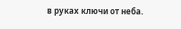в руках ключи от неба.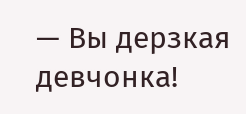— Вы дерзкая девчонка!